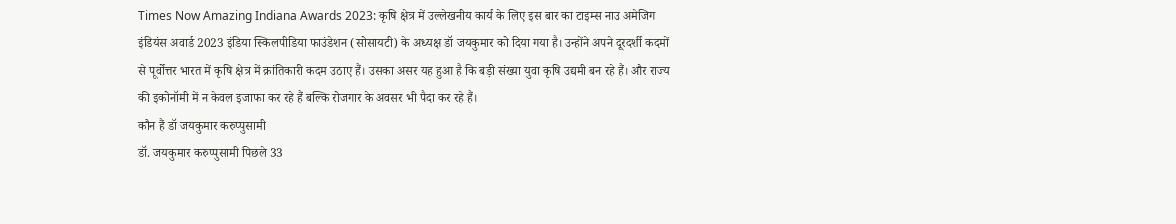Times Now Amazing Indiana Awards 2023: कृषि क्षेत्र में उल्लेखनीय कार्य के लिए इस बार का टाइम्स नाउ अमेजिग इंडियंस अवार्ड 2023 इंडिया स्किलपीडिया फाउंडेशन (सोसायटी) के अध्यक्ष डॉ जयकुमार को दिया गया है। उन्होंने अपने दूरदर्शी कदमों से पूर्वोत्तर भारत में कृषि क्षेत्र में क्रांतिकारी कदम उठाए हैं। उसका असर यह हुआ है कि बड़ी संख्या युवा कृषि उद्यमी बन रहे हैं। और राज्य की इकोनॉमी में न केवल इजाफा कर रहे हैं बल्कि रोजगार के अवसर भी पैदा कर रहे हैं।
कौन हैं डॉ जयकुमार करुप्पुसामी
डॉ. जयकुमार करुप्पुसामी पिछले 33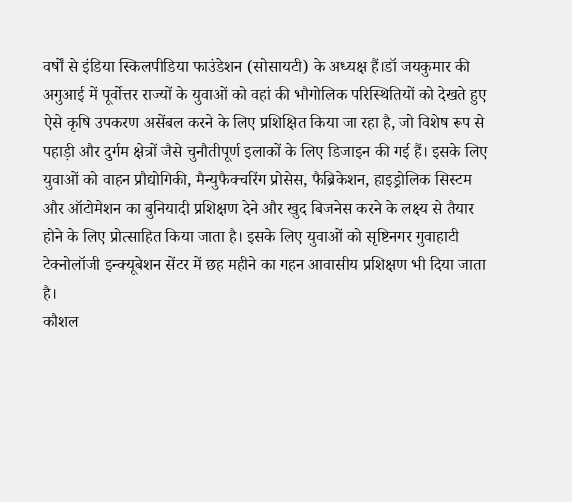वर्षों से इंडिया स्किलपीडिया फाउंडेशन (सोसायटी) के अध्यक्ष हैं।डॉ जयकुमार की अगुआई में पूर्वोत्तर राज्यों के युवाओं को वहां की भौगोलिक परिस्थितियों को देखते हुए ऐसे कृषि उपकरण असेंबल करने के लिए प्रशिक्षित किया जा रहा है, जो विशेष रूप से पहाड़ी और दुर्गम क्षेत्रों जैसे चुनौतीपूर्ण इलाकों के लिए डिजाइन की गई हैं। इसके लिए युवाओं को वाहन प्रौद्योगिकी, मैन्युफैक्चरिंग प्रोसेस, फैब्रिकेशन, हाइड्रोलिक सिस्टम और ऑटोमेशन का बुनियादी प्रशिक्षण देने और खुद बिजनेस करने के लक्ष्य से तैयार होने के लिए प्रोत्साहित किया जाता है। इसके लिए युवाओं को सृष्टिनगर गुवाहाटी टेक्नोलॉजी इन्क्यूबेशन सेंटर में छह महीने का गहन आवासीय प्रशिक्षण भी दिया जाता है।
कौशल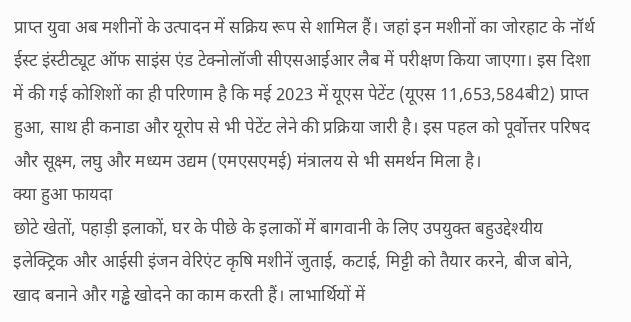प्राप्त युवा अब मशीनों के उत्पादन में सक्रिय रूप से शामिल हैं। जहां इन मशीनों का जोरहाट के नॉर्थ ईस्ट इंस्टीट्यूट ऑफ साइंस एंड टेक्नोलॉजी सीएसआईआर लैब में परीक्षण किया जाएगा। इस दिशा में की गई कोशिशों का ही परिणाम है कि मई 2023 में यूएस पेटेंट (यूएस 11,653,584बी2) प्राप्त हुआ, साथ ही कनाडा और यूरोप से भी पेटेंट लेने की प्रक्रिया जारी है। इस पहल को पूर्वोत्तर परिषद और सूक्ष्म, लघु और मध्यम उद्यम (एमएसएमई) मंत्रालय से भी समर्थन मिला है।
क्या हुआ फायदा
छोटे खेतों, पहाड़ी इलाकों, घर के पीछे के इलाकों में बागवानी के लिए उपयुक्त बहुउद्देश्यीय इलेक्ट्रिक और आईसी इंजन वेरिएंट कृषि मशीनें जुताई, कटाई, मिट्टी को तैयार करने, बीज बोने, खाद बनाने और गड्ढे खोदने का काम करती हैं। लाभार्थियों में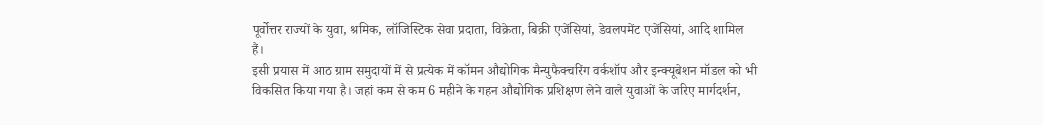पूर्वोत्तर राज्यों के युवा, श्रमिक, लॉजिस्टिक सेवा प्रदाता, विक्रेता, बिक्री एजेंसियां, डेवलपमेंट एजेंसियां, आदि शामिल हैं।
इसी प्रयास में आठ ग्राम समुदायों में से प्रत्येक में कॉमन औद्योगिक मैन्युफैक्चरिंग वर्कशॉप और इन्क्यूबेशन मॉडल को भी विकसित किया गया है। जहां कम से कम 6 महीने के गहन औद्योगिक प्रशिक्षण लेने वाले युवाओं के जरिए मार्गदर्शन,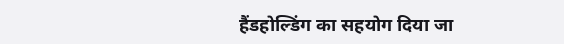हैंडहोल्डिंग का सहयोग दिया जा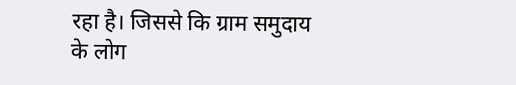रहा है। जिससे कि ग्राम समुदाय के लोग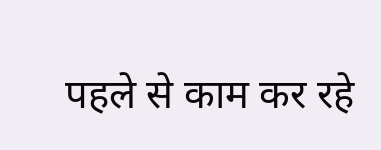पहले से काम कर रहे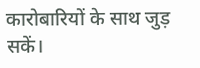कारोबारियों के साथ जुड़ सकें।